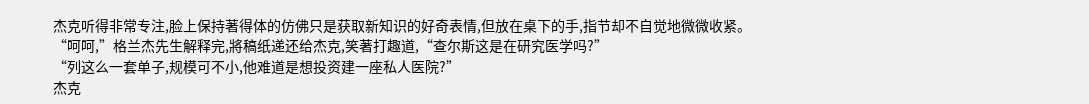杰克听得非常专注,脸上保持著得体的仿佛只是获取新知识的好奇表情,但放在桌下的手,指节却不自觉地微微收紧。
“呵呵,”格兰杰先生解释完,將稿纸递还给杰克,笑著打趣道,“查尔斯这是在研究医学吗?”
“列这么一套单子,规模可不小,他难道是想投资建一座私人医院?”
杰克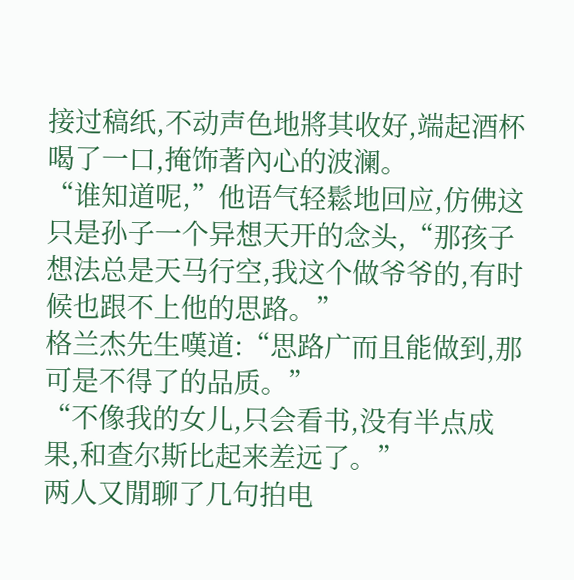接过稿纸,不动声色地將其收好,端起酒杯喝了一口,掩饰著內心的波澜。
“谁知道呢,”他语气轻鬆地回应,仿佛这只是孙子一个异想天开的念头,“那孩子想法总是天马行空,我这个做爷爷的,有时候也跟不上他的思路。”
格兰杰先生嘆道:“思路广而且能做到,那可是不得了的品质。”
“不像我的女儿,只会看书,没有半点成果,和查尔斯比起来差远了。”
两人又閒聊了几句拍电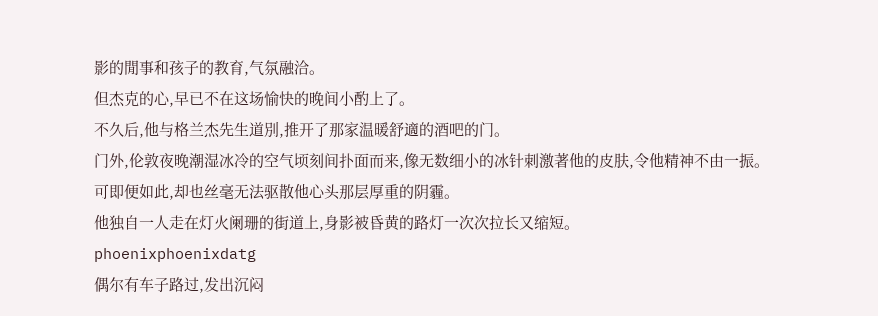影的閒事和孩子的教育,气氛融洽。
但杰克的心,早已不在这场愉快的晚间小酌上了。
不久后,他与格兰杰先生道別,推开了那家温暖舒適的酒吧的门。
门外,伦敦夜晚潮湿冰冷的空气顷刻间扑面而来,像无数细小的冰针刺激著他的皮肤,令他精神不由一振。
可即便如此,却也丝毫无法驱散他心头那层厚重的阴霾。
他独自一人走在灯火阑珊的街道上,身影被昏黄的路灯一次次拉长又缩短。
phoenixphoenixdatg
偶尔有车子路过,发出沉闷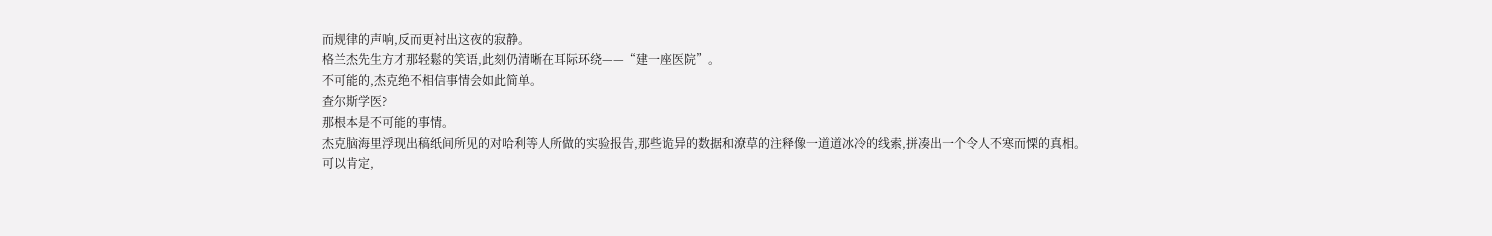而规律的声响,反而更衬出这夜的寂静。
格兰杰先生方才那轻鬆的笑语,此刻仍清晰在耳际环绕——“建一座医院”。
不可能的,杰克绝不相信事情会如此简单。
查尔斯学医?
那根本是不可能的事情。
杰克脑海里浮现出稿纸间所见的对哈利等人所做的实验报告,那些诡异的数据和潦草的注释像一道道冰冷的线索,拼凑出一个令人不寒而慄的真相。
可以肯定,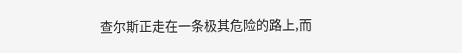查尔斯正走在一条极其危险的路上,而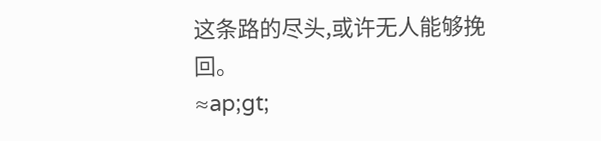这条路的尽头,或许无人能够挽回。
≈ap;gt;